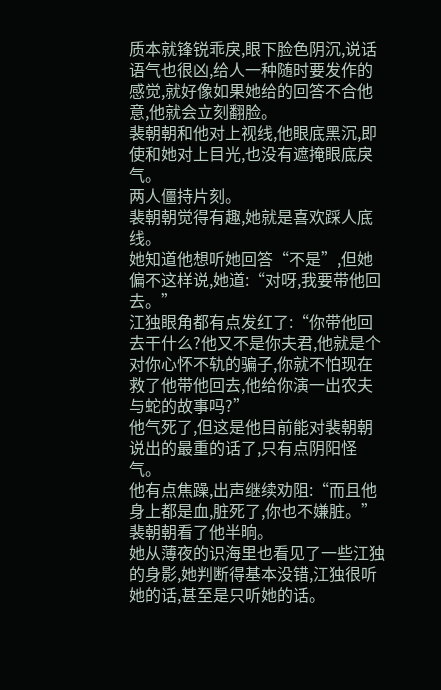质本就锋锐乖戾,眼下脸色阴沉,说话语气也很凶,给人一种随时要发作的感觉,就好像如果她给的回答不合他意,他就会立刻翻脸。
裴朝朝和他对上视线,他眼底黑沉,即使和她对上目光,也没有遮掩眼底戾气。
两人僵持片刻。
裴朝朝觉得有趣,她就是喜欢踩人底线。
她知道他想听她回答“不是”,但她偏不这样说,她道:“对呀,我要带他回去。”
江独眼角都有点发红了:“你带他回去干什么?他又不是你夫君,他就是个对你心怀不轨的骗子,你就不怕现在救了他带他回去,他给你演一出农夫与蛇的故事吗?”
他气死了,但这是他目前能对裴朝朝说出的最重的话了,只有点阴阳怪气。
他有点焦躁,出声继续劝阻:“而且他身上都是血,脏死了,你也不嫌脏。”
裴朝朝看了他半晌。
她从薄夜的识海里也看见了一些江独的身影,她判断得基本没错,江独很听她的话,甚至是只听她的话。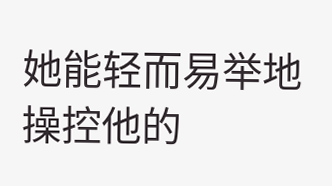她能轻而易举地操控他的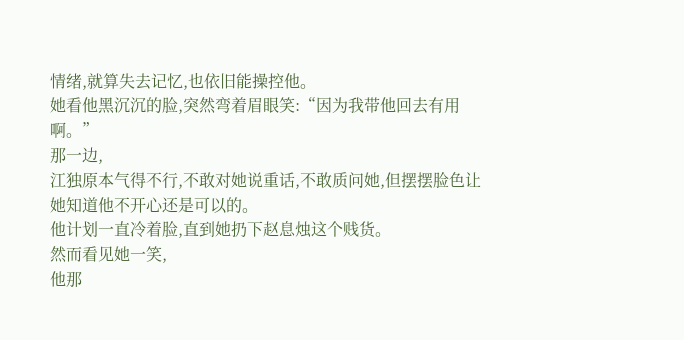情绪,就算失去记忆,也依旧能操控他。
她看他黑沉沉的脸,突然弯着眉眼笑:“因为我带他回去有用啊。”
那一边,
江独原本气得不行,不敢对她说重话,不敢质问她,但摆摆脸色让她知道他不开心还是可以的。
他计划一直冷着脸,直到她扔下赵息烛这个贱货。
然而看见她一笑,
他那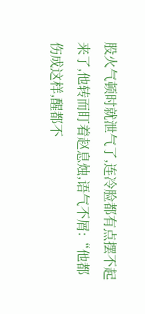股火气顿时就泄气了,连冷脸都有点摆不起来了,他转而盯着赵息烛,语气不屑:“他都伤成这样,醒都不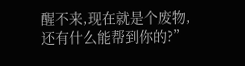醒不来,现在就是个废物,还有什么能帮到你的?”